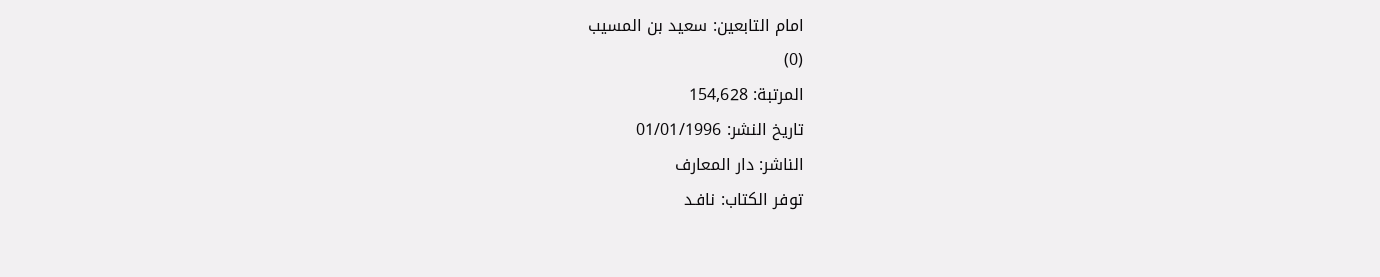امام التابعين: سعيد بن المسيب
(0)
المرتبة: 154,628
تاريخ النشر: 01/01/1996
الناشر: دار المعارف
توفر الكتاب: نافـد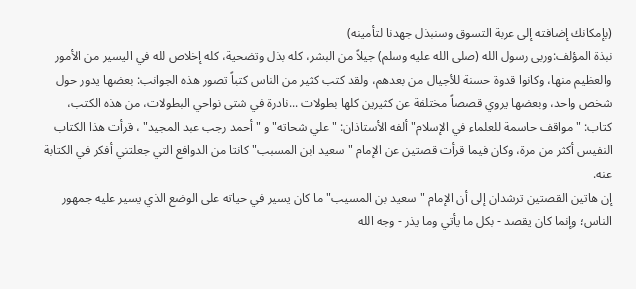(بإمكانك إضافته إلى عربة التسوق وسنبذل جهدنا لتأمينه)
نبذة المؤلف:وربى رسول الله (صلى الله عليه وسلم) جيلاً من البشر، كله بذل وتضحية، كله إخلاص لله في اليسير من الأمور والعظيم منها، وكانوا قدوة حسنة للأجيال من بعدهم، ولقد كتب كثير من الناس كتباً تصور هذه الجوانب: بعضها يدور حول شخص واحد، وبعضها يروي قصصاً مختلفة عن كثيرين كلها بطولات ...نادرة في شتى نواحي البطولات، من هذه الكتب، كتاب: "مواقف حاسمة للعلماء في الإسلام" ألفه الأستاذان: "علي شحاته" و "أحمد رجب عبد المجيد" ، قرأت هذا الكتاب النفيس أكثر من مرة، وكان فيما قرأت قصتين عن الإمام "سعيد ابن المسبب" كانتا من الدوافع التي جعلتني أفكر في الكتابة عنه.
إن هاتين القصتين ترشدان إلى أن الإمام "سعيد بن المسيب" ما كان يسير في حياته على الوضع الذي يسير عليه جمهور الناس؛ وإنما كان يقصد - بكل ما يأتي وما يذر - وجه الله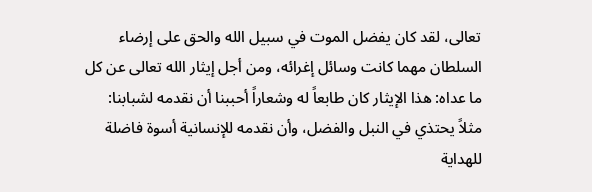تعالى، لقد كان يفضل الموت في سبيل الله والحق على إرضاء السلطان مهما كانت وسائل إغرائه، ومن أجل إيثار الله تعالى عن كل ما عداه: هذا الإيثار كان طابعاً له وشعاراً أحببنا أن نقدمه لشبابنا: مثلاً يحتذي في النبل والفضل، وأن نقدمه للإنسانية أسوة فاضلة للهداية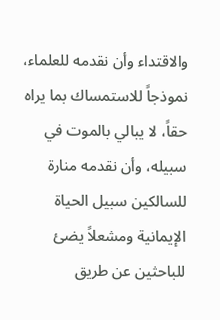والاقتداء وأن نقدمه للعلماء، نموذجاً للاستمساك بما يراه حقاً، لا يبالي بالموت في سبيله، وأن نقدمه منارة للسالكين سبيل الحياة الإيمانية ومشعلاً يضئ للباحثين عن طريق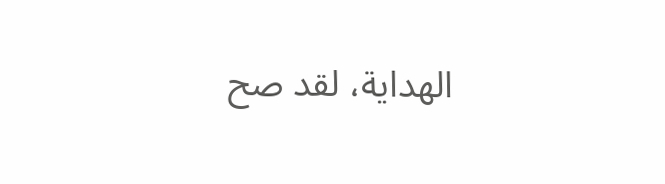الهداية، لقد صح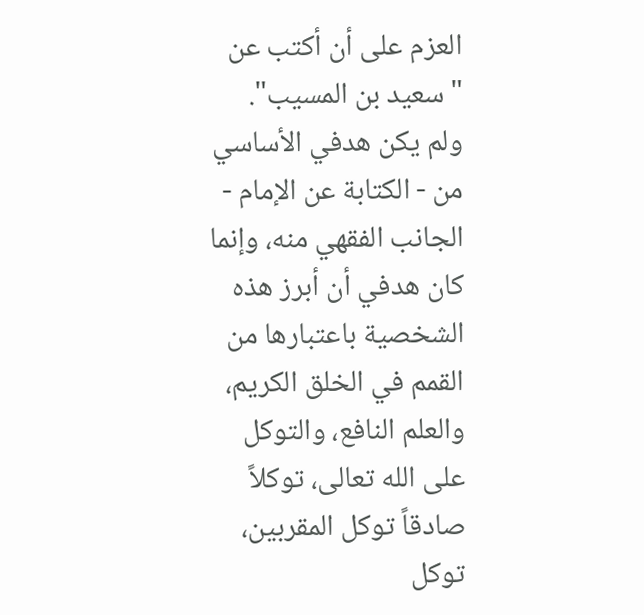العزم على أن أكتب عن "سعيد بن المسيب".
ولم يكن هدفي الأساسي من - الكتابة عن الإمام - الجانب الفقهي منه، وإنما كان هدفي أن أبرز هذه الشخصية باعتبارها من القمم في الخلق الكريم، والعلم النافع، والتوكل على الله تعالى، توكلاً صادقاً توكل المقربين، توكل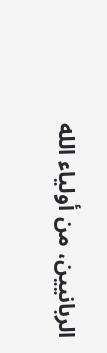الربانيين، من أولياء الله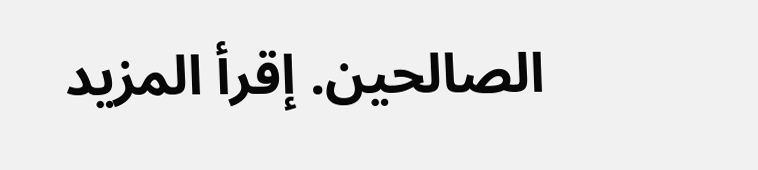الصالحين. إقرأ المزيد